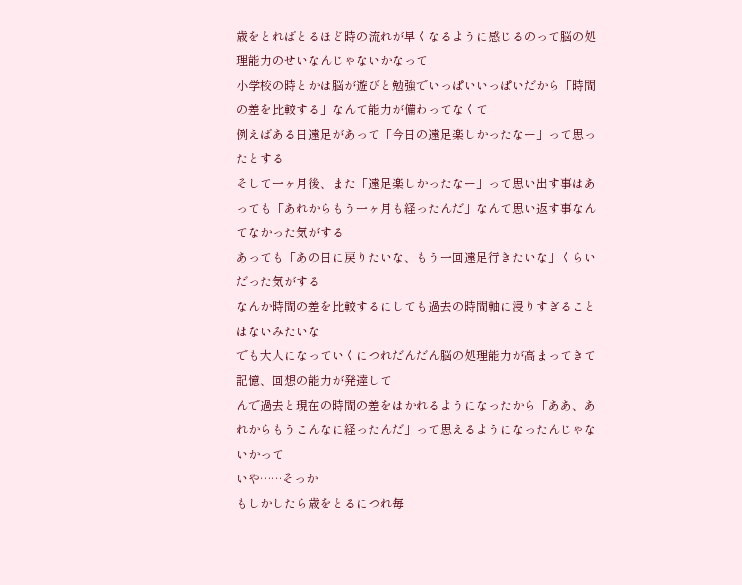歳をとればとるほど時の流れが早くなるように感じるのって脳の処理能力のせいなんじゃないかなって
小学校の時とかは脳が遊びと勉強でいっぱいいっぱいだから「時間の差を比較する」なんて能力が備わってなくて
例えばある日遠足があって「今日の遠足楽しかったなー」って思ったとする
そして一ヶ月後、また「遠足楽しかったなー」って思い出す事はあっても「あれからもう一ヶ月も経ったんだ」なんて思い返す事なんてなかった気がする
あっても「あの日に戻りたいな、もう一回遠足行きたいな」くらいだった気がする
なんか時間の差を比較するにしても過去の時間軸に浸りすぎることはないみたいな
でも大人になっていくにつれだんだん脳の処理能力が高まってきて記憶、回想の能力が発達して
んで過去と現在の時間の差をはかれるようになったから「ああ、あれからもうこんなに経ったんだ」って思えるようになったんじゃないかって
いや……そっか
もしかしたら歳をとるにつれ毎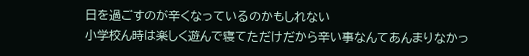日を過ごすのが辛くなっているのかもしれない
小学校ん時は楽しく遊んで寝てただけだから辛い事なんてあんまりなかっ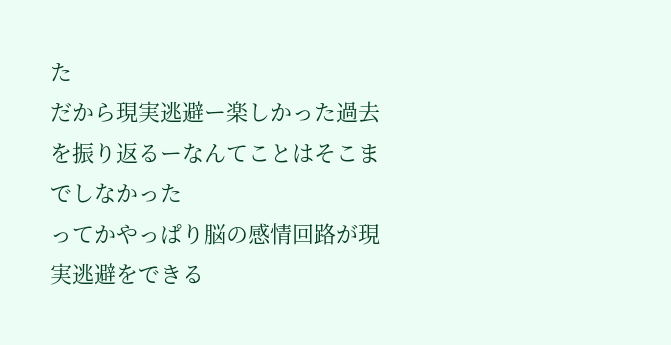た
だから現実逃避ー楽しかった過去を振り返るーなんてことはそこまでしなかった
ってかやっぱり脳の感情回路が現実逃避をできる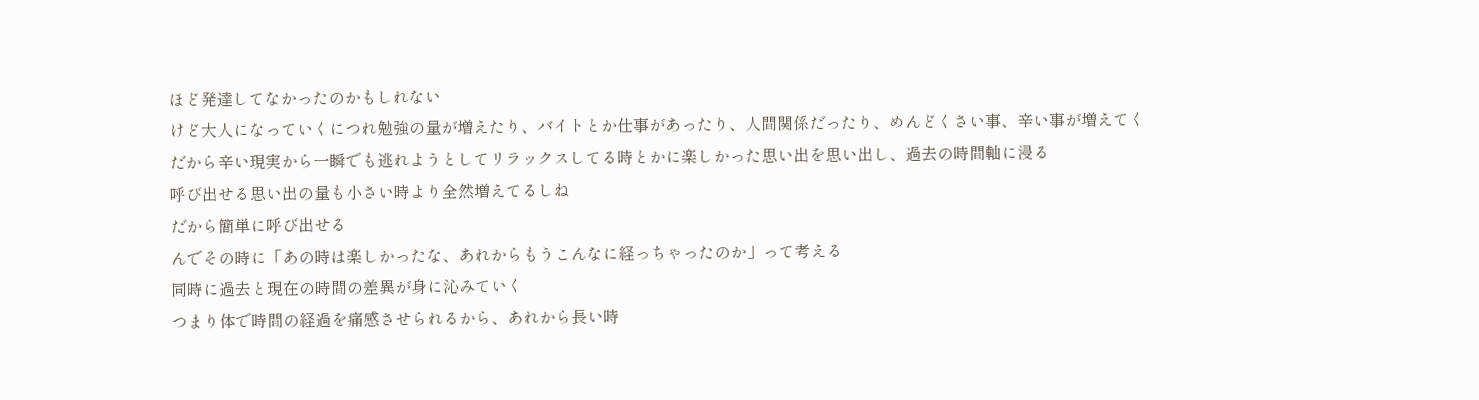ほど発達してなかったのかもしれない
けど大人になっていくにつれ勉強の量が増えたり、バイトとか仕事があったり、人間関係だったり、めんどくさい事、辛い事が増えてく
だから辛い現実から一瞬でも逃れようとしてリラックスしてる時とかに楽しかった思い出を思い出し、過去の時間軸に浸る
呼び出せる思い出の量も小さい時より全然増えてるしね
だから簡単に呼び出せる
んでその時に「あの時は楽しかったな、あれからもうこんなに経っちゃったのか」って考える
同時に過去と現在の時間の差異が身に沁みていく
つまり体で時間の経過を痛感させられるから、あれから長い時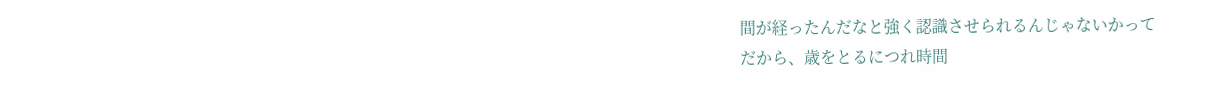間が経ったんだなと強く認識させられるんじゃないかって
だから、歳をとるにつれ時間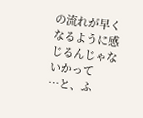の流れが早くなるように感じるんじゃないかって
…と、ふ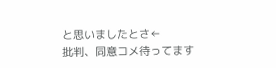と思いましたとさ←
批判、同意コメ待ってます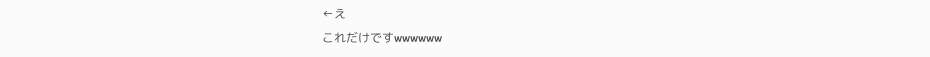←え
これだけですwwwwww